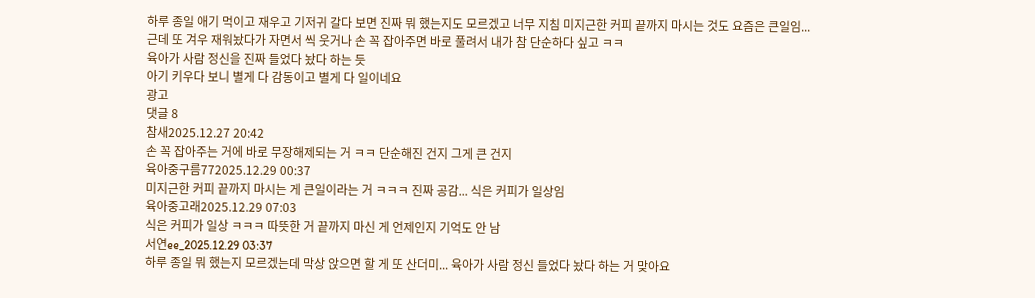하루 종일 애기 먹이고 재우고 기저귀 갈다 보면 진짜 뭐 했는지도 모르겠고 너무 지침 미지근한 커피 끝까지 마시는 것도 요즘은 큰일임...
근데 또 겨우 재워놨다가 자면서 씩 웃거나 손 꼭 잡아주면 바로 풀려서 내가 참 단순하다 싶고 ㅋㅋ
육아가 사람 정신을 진짜 들었다 놨다 하는 듯
아기 키우다 보니 별게 다 감동이고 별게 다 일이네요
광고
댓글 8
참새2025.12.27 20:42
손 꼭 잡아주는 거에 바로 무장해제되는 거 ㅋㅋ 단순해진 건지 그게 큰 건지
육아중구름772025.12.29 00:37
미지근한 커피 끝까지 마시는 게 큰일이라는 거 ㅋㅋㅋ 진짜 공감... 식은 커피가 일상임
육아중고래2025.12.29 07:03
식은 커피가 일상 ㅋㅋㅋ 따뜻한 거 끝까지 마신 게 언제인지 기억도 안 남
서연ee_2025.12.29 03:37
하루 종일 뭐 했는지 모르겠는데 막상 앉으면 할 게 또 산더미... 육아가 사람 정신 들었다 놨다 하는 거 맞아요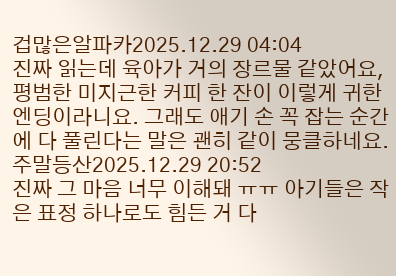겁많은알파카2025.12.29 04:04
진짜 읽는데 육아가 거의 장르물 같았어요, 평범한 미지근한 커피 한 잔이 이렇게 귀한 엔딩이라니요. 그래도 애기 손 꼭 잡는 순간에 다 풀린다는 말은 괜히 같이 뭉클하네요.
주말등산2025.12.29 20:52
진짜 그 마음 너무 이해돼 ㅠㅠ 아기들은 작은 표정 하나로도 힘든 거 다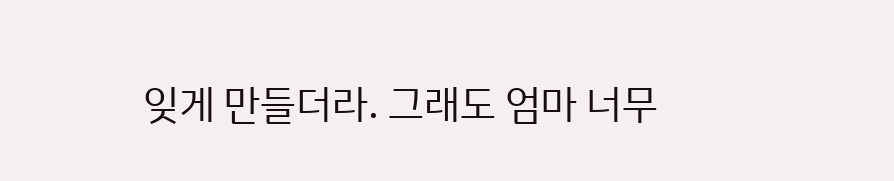잊게 만들더라. 그래도 엄마 너무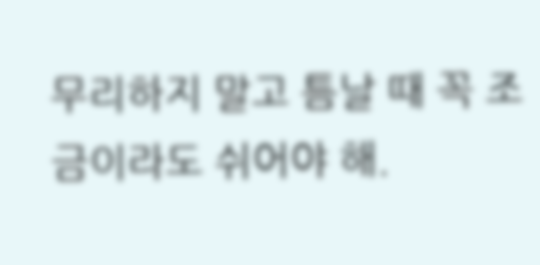무리하지 말고 틈날 때 꼭 조금이라도 쉬어야 해.